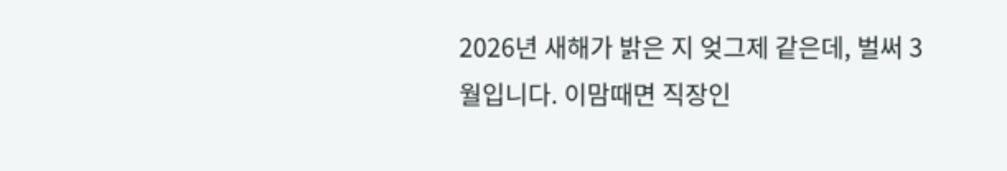2026년 새해가 밝은 지 엊그제 같은데, 벌써 3월입니다. 이맘때면 직장인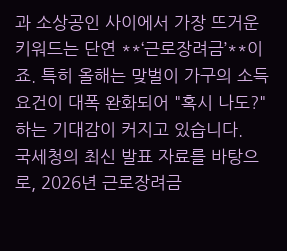과 소상공인 사이에서 가장 뜨거운 키워드는 단연 **‘근로장려금’**이죠. 특히 올해는 맞벌이 가구의 소득 요건이 대폭 완화되어 "혹시 나도?" 하는 기대감이 커지고 있습니다.
국세청의 최신 발표 자료를 바탕으로, 2026년 근로장려금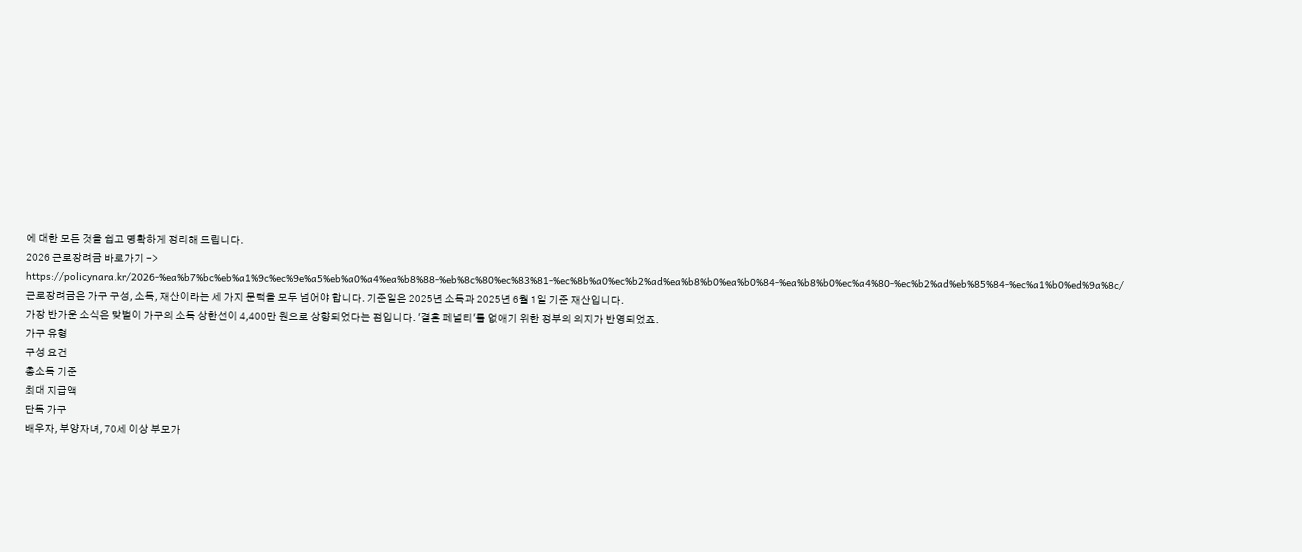에 대한 모든 것을 쉽고 명확하게 정리해 드립니다.
2026 근로장려금 바로가기 -> https://policynara.kr/2026-%ea%b7%bc%eb%a1%9c%ec%9e%a5%eb%a0%a4%ea%b8%88-%eb%8c%80%ec%83%81-%ec%8b%a0%ec%b2%ad%ea%b8%b0%ea%b0%84-%ea%b8%b0%ec%a4%80-%ec%b2%ad%eb%85%84-%ec%a1%b0%ed%9a%8c/
근로장려금은 가구 구성, 소득, 재산이라는 세 가지 문턱을 모두 넘어야 합니다. 기준일은 2025년 소득과 2025년 6월 1일 기준 재산입니다.
가장 반가운 소식은 맞벌이 가구의 소득 상한선이 4,400만 원으로 상향되었다는 점입니다. '결혼 페널티'를 없애기 위한 정부의 의지가 반영되었죠.
가구 유형
구성 요건
총소득 기준
최대 지급액
단독 가구
배우자, 부양자녀, 70세 이상 부모가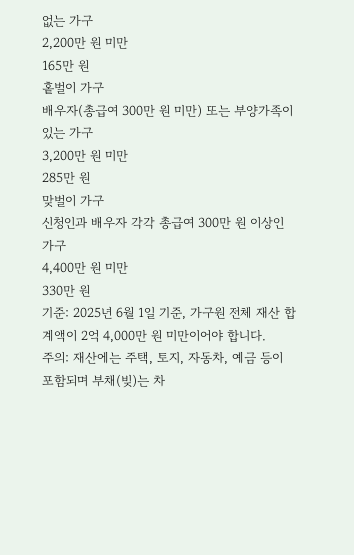없는 가구
2,200만 원 미만
165만 원
홑벌이 가구
배우자(총급여 300만 원 미만) 또는 부양가족이 있는 가구
3,200만 원 미만
285만 원
맞벌이 가구
신청인과 배우자 각각 총급여 300만 원 이상인 가구
4,400만 원 미만
330만 원
기준: 2025년 6월 1일 기준, 가구원 전체 재산 합계액이 2억 4,000만 원 미만이어야 합니다.
주의: 재산에는 주택, 토지, 자동차, 예금 등이 포함되며 부채(빚)는 차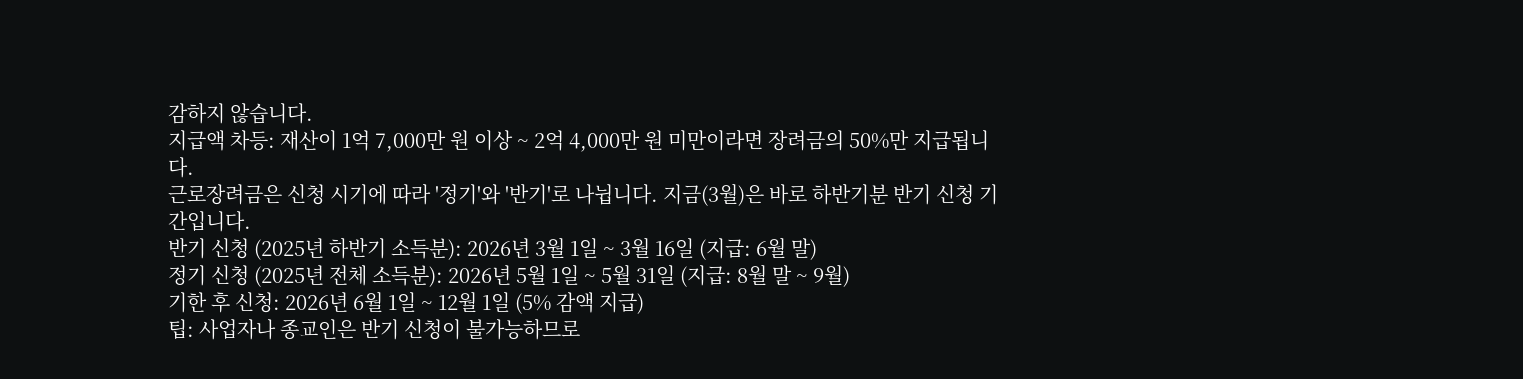감하지 않습니다.
지급액 차등: 재산이 1억 7,000만 원 이상 ~ 2억 4,000만 원 미만이라면 장려금의 50%만 지급됩니다.
근로장려금은 신청 시기에 따라 '정기'와 '반기'로 나뉩니다. 지금(3월)은 바로 하반기분 반기 신청 기간입니다.
반기 신청 (2025년 하반기 소득분): 2026년 3월 1일 ~ 3월 16일 (지급: 6월 말)
정기 신청 (2025년 전체 소득분): 2026년 5월 1일 ~ 5월 31일 (지급: 8월 말 ~ 9월)
기한 후 신청: 2026년 6월 1일 ~ 12월 1일 (5% 감액 지급)
팁: 사업자나 종교인은 반기 신청이 불가능하므로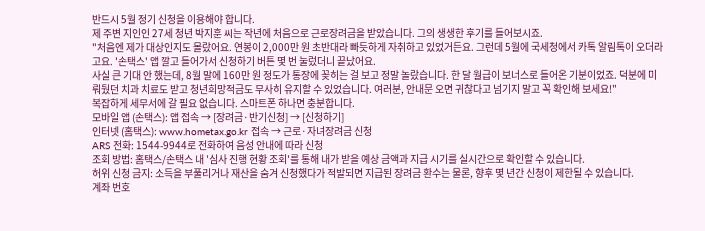반드시 5월 정기 신청을 이용해야 합니다.
제 주변 지인인 27세 청년 박지훈 씨는 작년에 처음으로 근로장려금을 받았습니다. 그의 생생한 후기를 들어보시죠.
"처음엔 제가 대상인지도 몰랐어요. 연봉이 2,000만 원 초반대라 빠듯하게 자취하고 있었거든요. 그런데 5월에 국세청에서 카톡 알림톡이 오더라고요. '손택스' 앱 깔고 들어가서 신청하기 버튼 몇 번 눌렀더니 끝났어요.
사실 큰 기대 안 했는데, 8월 말에 160만 원 정도가 통장에 꽂히는 걸 보고 정말 놀랐습니다. 한 달 월급이 보너스로 들어온 기분이었죠. 덕분에 미뤄뒀던 치과 치료도 받고 청년희망적금도 무사히 유지할 수 있었습니다. 여러분, 안내문 오면 귀찮다고 넘기지 말고 꼭 확인해 보세요!"
복잡하게 세무서에 갈 필요 없습니다. 스마트폰 하나면 충분합니다.
모바일 앱 (손택스): 앱 접속 → [장려금·반기신청] → [신청하기]
인터넷 (홈택스): www.hometax.go.kr 접속 → 근로·자녀장려금 신청
ARS 전화: 1544-9944로 전화하여 음성 안내에 따라 신청
조회 방법: 홈택스/손택스 내 '심사 진행 현황 조회'를 통해 내가 받을 예상 금액과 지급 시기를 실시간으로 확인할 수 있습니다.
허위 신청 금지: 소득을 부풀리거나 재산을 숨겨 신청했다가 적발되면 지급된 장려금 환수는 물론, 향후 몇 년간 신청이 제한될 수 있습니다.
계좌 번호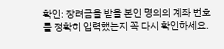확인: 장려금을 받을 본인 명의의 계좌 번호를 정확히 입력했는지 꼭 다시 확인하세요.